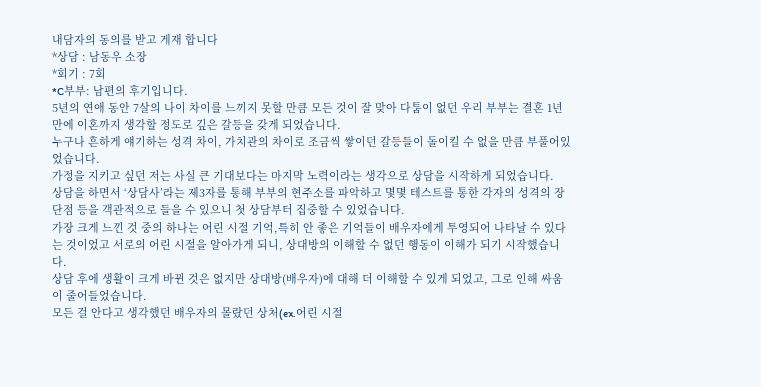내담자의 동의를 받고 게재 합니다
*상담 : 남동우 소장
*회기 : 7회
*C부부: 남편의 후기입니다.
5년의 연애 동안 7살의 나이 차이를 느끼지 못할 만큼 모든 것이 잘 맞아 다툼이 없던 우리 부부는 결혼 1년 만에 이혼까지 생각할 정도로 깊은 갈등을 갖게 되었습니다.
누구나 흔하게 얘기하는 성격 차이, 가치관의 차이로 조금씩 쌓이던 갈등들이 돌이킬 수 없을 만큼 부풀어있었습니다.
가정을 지키고 싶던 저는 사실 큰 기대보다는 마지막 노력이라는 생각으로 상담을 시작하게 되었습니다.
상담을 하면서 ‘상담사’라는 제3자를 통해 부부의 현주소를 파악하고 몇몇 테스트를 통한 각자의 성격의 장단점 등을 객관적으로 들을 수 있으니 첫 상담부터 집중할 수 있었습니다.
가장 크게 느낀 것 중의 하나는 어린 시절 기억,특히 안 좋은 기억들이 배우자에게 투영되어 나타날 수 있다는 것이었고 서로의 어린 시절을 알아가게 되니, 상대방의 이해할 수 없던 행동이 이해가 되기 시작했습니다.
상담 후에 생활이 크게 바뀐 것은 없지만 상대방(배우자)에 대해 더 이해할 수 있게 되었고, 그로 인해 싸움이 줄어들었습니다.
모든 걸 안다고 생각했던 배우자의 몰랐던 상처(ex.어린 시절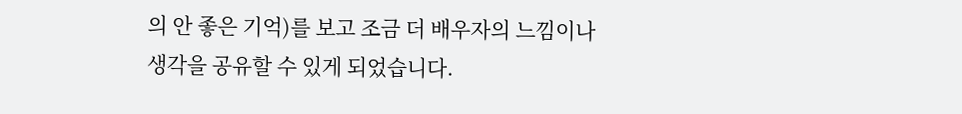의 안 좋은 기억)를 보고 조금 더 배우자의 느낌이나 생각을 공유할 수 있게 되었습니다.